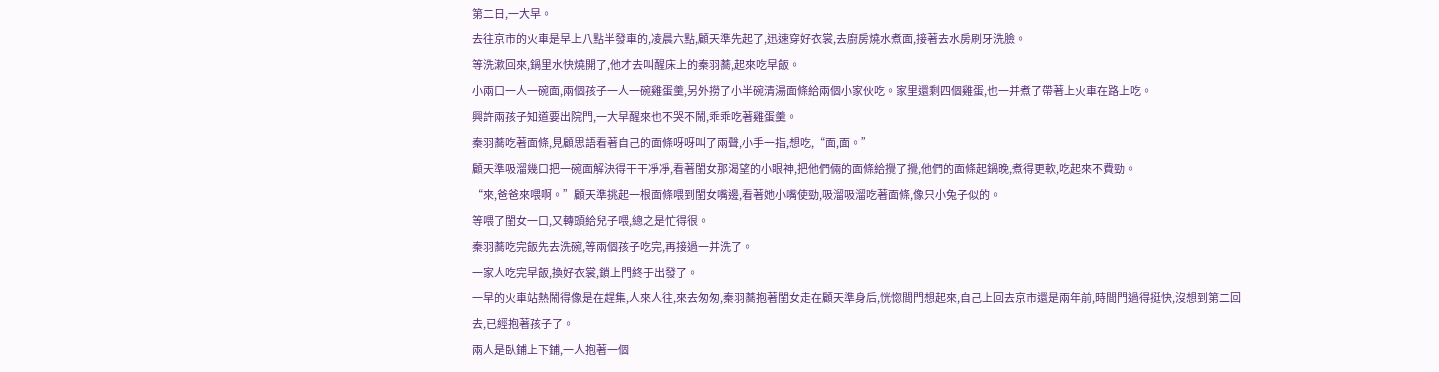第二日,一大早。
去往京市的火車是早上八點半發車的,凌晨六點,顧天準先起了,迅速穿好衣裳,去廚房燒水煮面,接著去水房刷牙洗臉。
等洗漱回來,鍋里水快燒開了,他才去叫醒床上的秦羽蕎,起來吃早飯。
小兩口一人一碗面,兩個孩子一人一碗雞蛋羹,另外撈了小半碗清湯面條給兩個小家伙吃。家里還剩四個雞蛋,也一并煮了帶著上火車在路上吃。
興許兩孩子知道要出院門,一大早醒來也不哭不鬧,乖乖吃著雞蛋羹。
秦羽蕎吃著面條,見顧思語看著自己的面條呀呀叫了兩聲,小手一指,想吃,“面,面。”
顧天準吸溜幾口把一碗面解決得干干凈凈,看著閨女那渴望的小眼神,把他們倆的面條給攪了攪,他們的面條起鍋晚,煮得更軟,吃起來不費勁。
“來,爸爸來喂啊。”顧天準挑起一根面條喂到閨女嘴邊,看著她小嘴使勁,吸溜吸溜吃著面條,像只小兔子似的。
等喂了閨女一口,又轉頭給兒子喂,總之是忙得很。
秦羽蕎吃完飯先去洗碗,等兩個孩子吃完,再接過一并洗了。
一家人吃完早飯,換好衣裳,鎖上門終于出發了。
一早的火車站熱鬧得像是在趕集,人來人往,來去匆匆,秦羽蕎抱著閨女走在顧天準身后,恍惚間門想起來,自己上回去京市還是兩年前,時間門過得挺快,沒想到第二回去,已經抱著孩子了。
兩人是臥鋪上下鋪,一人抱著一個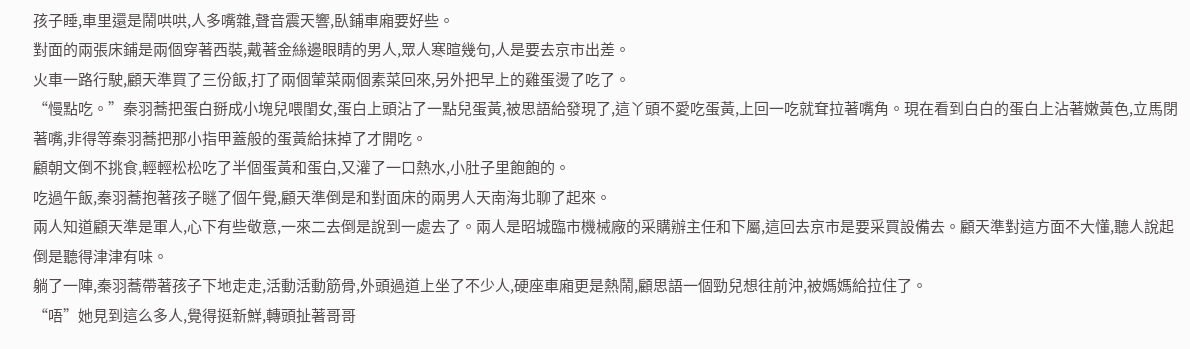孩子睡,車里還是鬧哄哄,人多嘴雜,聲音震天響,臥鋪車廂要好些。
對面的兩張床鋪是兩個穿著西裝,戴著金絲邊眼睛的男人,眾人寒暄幾句,人是要去京市出差。
火車一路行駛,顧天準買了三份飯,打了兩個葷菜兩個素菜回來,另外把早上的雞蛋燙了吃了。
“慢點吃。”秦羽蕎把蛋白掰成小塊兒喂閨女,蛋白上頭沾了一點兒蛋黃,被思語給發現了,這丫頭不愛吃蛋黃,上回一吃就耷拉著嘴角。現在看到白白的蛋白上沾著嫩黃色,立馬閉著嘴,非得等秦羽蕎把那小指甲蓋般的蛋黃給抹掉了才開吃。
顧朝文倒不挑食,輕輕松松吃了半個蛋黃和蛋白,又灌了一口熱水,小肚子里飽飽的。
吃過午飯,秦羽蕎抱著孩子瞇了個午覺,顧天準倒是和對面床的兩男人天南海北聊了起來。
兩人知道顧天準是軍人,心下有些敬意,一來二去倒是說到一處去了。兩人是昭城臨市機械廠的采購辦主任和下屬,這回去京市是要采買設備去。顧天準對這方面不大懂,聽人說起倒是聽得津津有味。
躺了一陣,秦羽蕎帶著孩子下地走走,活動活動筋骨,外頭過道上坐了不少人,硬座車廂更是熱鬧,顧思語一個勁兒想往前沖,被媽媽給拉住了。
“唔”她見到這么多人,覺得挺新鮮,轉頭扯著哥哥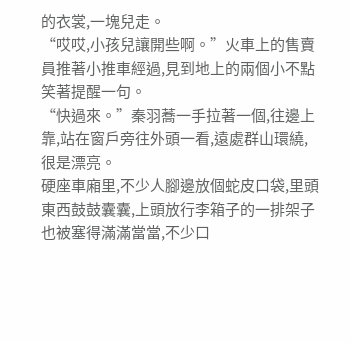的衣裳,一塊兒走。
“哎哎,小孩兒讓開些啊。”火車上的售賣員推著小推車經過,見到地上的兩個小不點笑著提醒一句。
“快過來。”秦羽蕎一手拉著一個,往邊上靠,站在窗戶旁往外頭一看,遠處群山環繞,很是漂亮。
硬座車廂里,不少人腳邊放個蛇皮口袋,里頭東西鼓鼓囊囊,上頭放行李箱子的一排架子也被塞得滿滿當當,不少口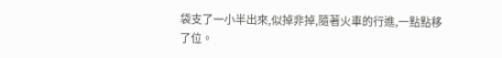袋支了一小半出來,似掉非掉,隨著火車的行進,一點點移了位。